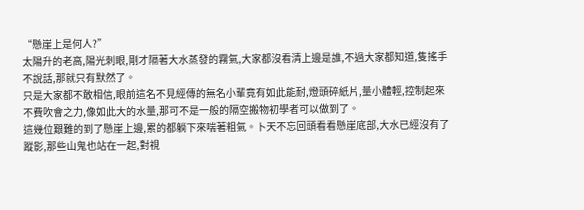“懸崖上是何人?”
太陽升的老高,陽光刺眼,剛才隔著大水蒸發的霧氣,大家都沒看清上邊是誰,不過大家都知道,隻搖手不說話,那就只有默然了。
只是大家都不敢相信,眼前這名不見經傳的無名小輩竟有如此能耐,燈頭碎紙片,量小體輕,控制起來不費吹會之力,像如此大的水量,那可不是一般的隔空搬物初學者可以做到了。
這幾位艱難的到了懸崖上邊,累的都躺下來喘著粗氣。卜天不忘回頭看看懸崖底部,大水已經沒有了蹤影,那些山鬼也站在一起,對視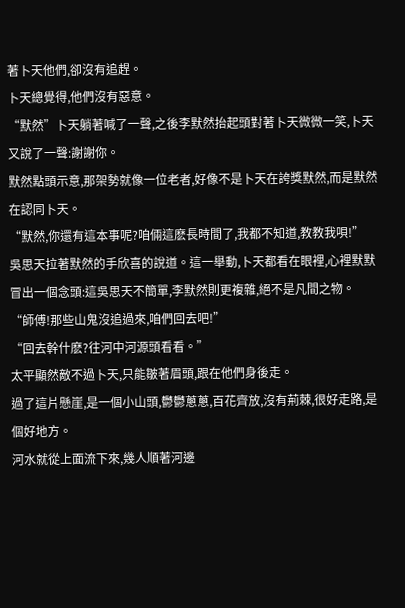著卜天他們,卻沒有追趕。
卜天總覺得,他們沒有惡意。
“默然”卜天躺著喊了一聲,之後李默然抬起頭對著卜天微微一笑,卜天又說了一聲:謝謝你。
默然點頭示意,那架勢就像一位老者,好像不是卜天在誇獎默然,而是默然在認同卜天。
“默然,你還有這本事呢?咱倆這麽長時間了,我都不知道,教教我唄!”
吳思天拉著默然的手欣喜的說道。這一舉動,卜天都看在眼裡,心裡默默冒出一個念頭:這吳思天不簡單,李默然則更複雜,絕不是凡間之物。
“師傅!那些山鬼沒追過來,咱們回去吧!”
“回去幹什麽?往河中河源頭看看。”
太平顯然敵不過卜天,只能皺著眉頭,跟在他們身後走。
過了這片懸崖,是一個小山頭,鬱鬱蔥蔥,百花齊放,沒有荊棘,很好走路,是個好地方。
河水就從上面流下來,幾人順著河邊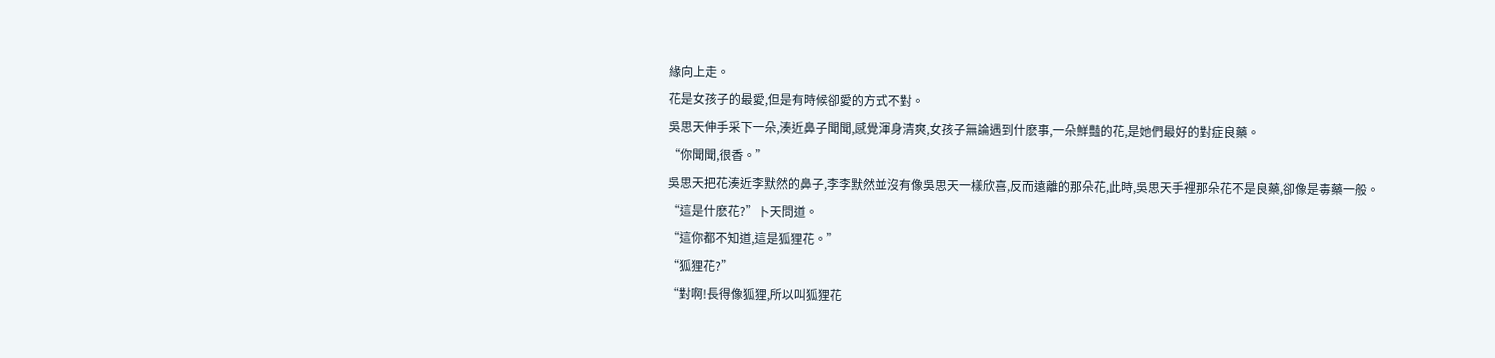緣向上走。
花是女孩子的最愛,但是有時候卻愛的方式不對。
吳思天伸手采下一朵,湊近鼻子聞聞,感覺渾身清爽,女孩子無論遇到什麽事,一朵鮮豔的花,是她們最好的對症良藥。
“你聞聞,很香。”
吳思天把花湊近李默然的鼻子,李李默然並沒有像吳思天一樣欣喜,反而遠離的那朵花,此時,吳思天手裡那朵花不是良藥,卻像是毒藥一般。
“這是什麽花?”卜天問道。
“這你都不知道,這是狐狸花。”
“狐狸花?”
“對啊!長得像狐狸,所以叫狐狸花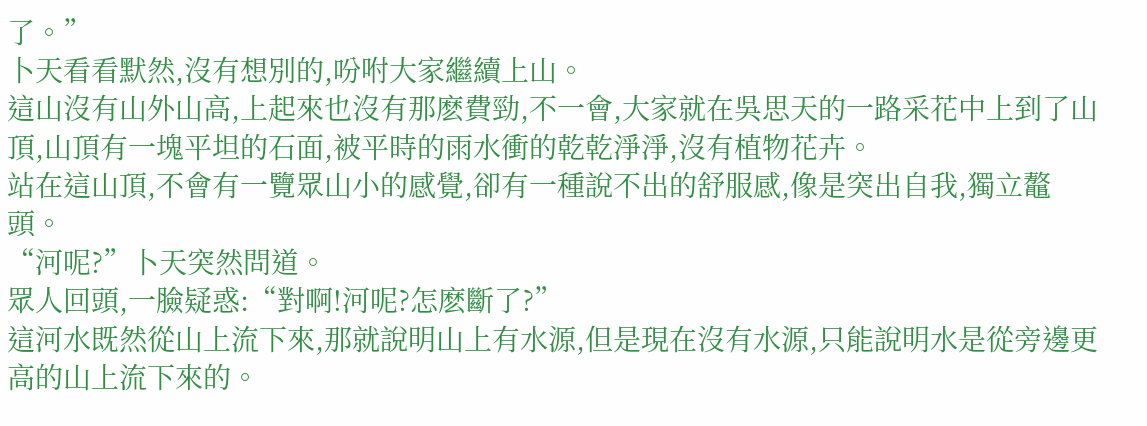了。”
卜天看看默然,沒有想別的,吩咐大家繼續上山。
這山沒有山外山高,上起來也沒有那麽費勁,不一會,大家就在吳思天的一路采花中上到了山頂,山頂有一塊平坦的石面,被平時的雨水衝的乾乾淨淨,沒有植物花卉。
站在這山頂,不會有一覽眾山小的感覺,卻有一種說不出的舒服感,像是突出自我,獨立鼇頭。
“河呢?”卜天突然問道。
眾人回頭,一臉疑惑:“對啊!河呢?怎麽斷了?”
這河水既然從山上流下來,那就說明山上有水源,但是現在沒有水源,只能說明水是從旁邊更高的山上流下來的。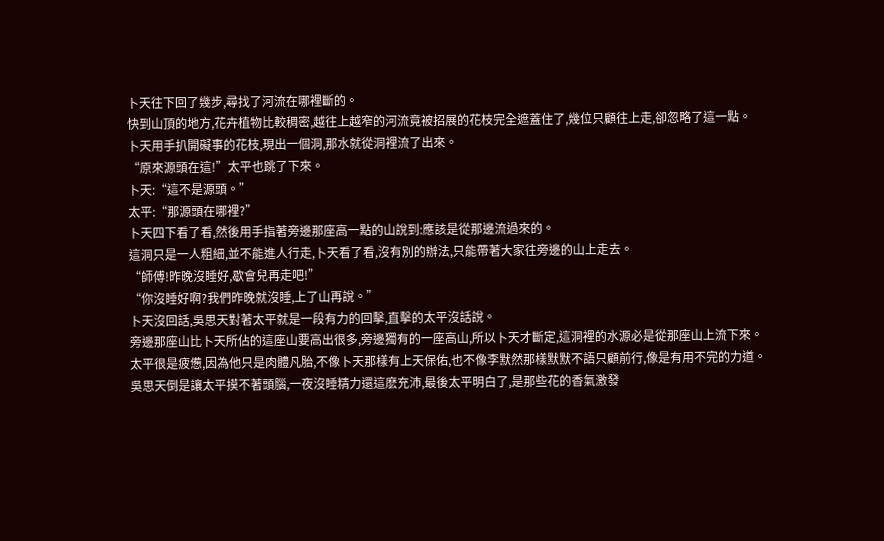卜天往下回了幾步,尋找了河流在哪裡斷的。
快到山頂的地方,花卉植物比較稠密,越往上越窄的河流竟被招展的花枝完全遮蓋住了,幾位只顧往上走,卻忽略了這一點。
卜天用手扒開礙事的花枝,現出一個洞,那水就從洞裡流了出來。
“原來源頭在這!”太平也跳了下來。
卜天:“這不是源頭。”
太平:“那源頭在哪裡?”
卜天四下看了看,然後用手指著旁邊那座高一點的山說到:應該是從那邊流過來的。
這洞只是一人粗細,並不能進人行走,卜天看了看,沒有別的辦法,只能帶著大家往旁邊的山上走去。
“師傅!昨晚沒睡好,歇會兒再走吧!”
“你沒睡好啊?我們昨晚就沒睡,上了山再說。”
卜天沒回話,吳思天對著太平就是一段有力的回擊,直擊的太平沒話說。
旁邊那座山比卜天所佔的這座山要高出很多,旁邊獨有的一座高山,所以卜天才斷定,這洞裡的水源必是從那座山上流下來。
太平很是疲憊,因為他只是肉體凡胎,不像卜天那樣有上天保佑,也不像李默然那樣默默不語只顧前行,像是有用不完的力道。
吳思天倒是讓太平摸不著頭腦,一夜沒睡精力還這麽充沛,最後太平明白了,是那些花的香氣激發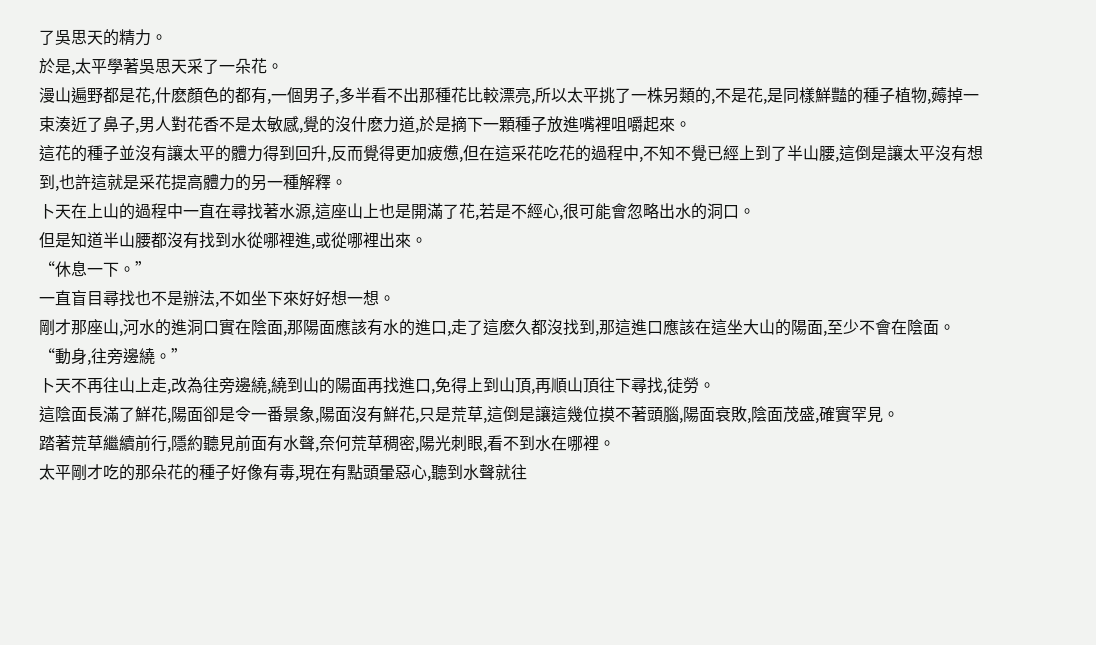了吳思天的精力。
於是,太平學著吳思天采了一朵花。
漫山遍野都是花,什麽顏色的都有,一個男子,多半看不出那種花比較漂亮,所以太平挑了一株另類的,不是花,是同樣鮮豔的種子植物,薅掉一束湊近了鼻子,男人對花香不是太敏感,覺的沒什麽力道,於是摘下一顆種子放進嘴裡咀嚼起來。
這花的種子並沒有讓太平的體力得到回升,反而覺得更加疲憊,但在這采花吃花的過程中,不知不覺已經上到了半山腰,這倒是讓太平沒有想到,也許這就是采花提高體力的另一種解釋。
卜天在上山的過程中一直在尋找著水源,這座山上也是開滿了花,若是不經心,很可能會忽略出水的洞口。
但是知道半山腰都沒有找到水從哪裡進,或從哪裡出來。
“休息一下。”
一直盲目尋找也不是辦法,不如坐下來好好想一想。
剛才那座山,河水的進洞口實在陰面,那陽面應該有水的進口,走了這麽久都沒找到,那這進口應該在這坐大山的陽面,至少不會在陰面。
“動身,往旁邊繞。”
卜天不再往山上走,改為往旁邊繞,繞到山的陽面再找進口,免得上到山頂,再順山頂往下尋找,徒勞。
這陰面長滿了鮮花,陽面卻是令一番景象,陽面沒有鮮花,只是荒草,這倒是讓這幾位摸不著頭腦,陽面衰敗,陰面茂盛,確實罕見。
踏著荒草繼續前行,隱約聽見前面有水聲,奈何荒草稠密,陽光刺眼,看不到水在哪裡。
太平剛才吃的那朵花的種子好像有毒,現在有點頭暈惡心,聽到水聲就往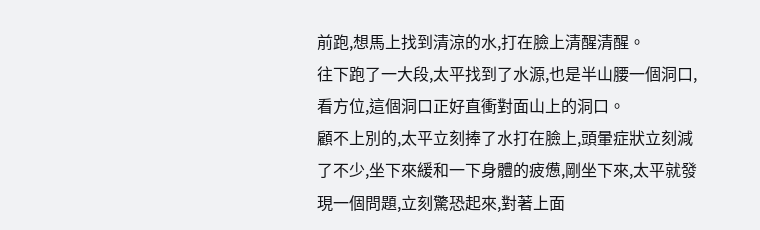前跑,想馬上找到清涼的水,打在臉上清醒清醒。
往下跑了一大段,太平找到了水源,也是半山腰一個洞口,看方位,這個洞口正好直衝對面山上的洞口。
顧不上別的,太平立刻捧了水打在臉上,頭暈症狀立刻減了不少,坐下來緩和一下身體的疲憊,剛坐下來,太平就發現一個問題,立刻驚恐起來,對著上面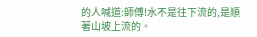的人喊道:師傅!水不是往下流的,是順著山坡上流的。